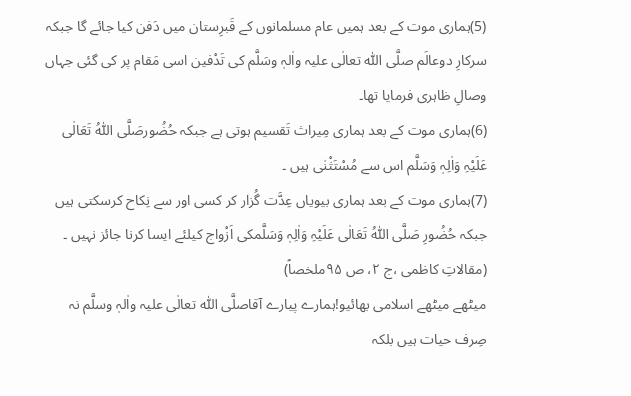(5)ہماری موت کے بعد ہمیں عام مسلمانوں کے قَبرِستان میں دَفن کیا جائے گا جبکہ سرکارِ دوعالَم صلَّی اللّٰہ تعالٰی علیہ واٰلہٖ وسَلَّم کی تَدْفین اسی مَقام پر کی گئی جہاں وصالِ ظاہری فرمایا تھا۔
(6)ہماری موت کے بعد ہماری مِیراث تَقسیم ہوتی ہے جبکہ حُضُورصَلَّی اللّٰہُ تَعَالٰی عَلَیْہِ وَاٰلِہٖ وَسَلَّم اس سے مُسْتَثْنٰی ہیں ۔
(7)ہماری موت کے بعد ہماری بیویاں عِدَّت گُزار کر کسی اور سے نِکاح کرسکتی ہیں جبکہ حُضُورِ صَلَّی اللّٰہُ تَعَالٰی عَلَیْہِ وَاٰلِہٖ وَسَلَّمکی اَزْواج کیلئے ایسا کرنا جائز نہیں ۔ (مقالاتِ کاظمی ،ج ۲، ص ۹۵ملخصاً)
میٹھے میٹھے اسلامی بھائیو!ہمارے پیارے آقاصلَّی اللّٰہ تعالٰی علیہ واٰلہٖ وسلَّم نہ صِرف حیات ہیں بلکہ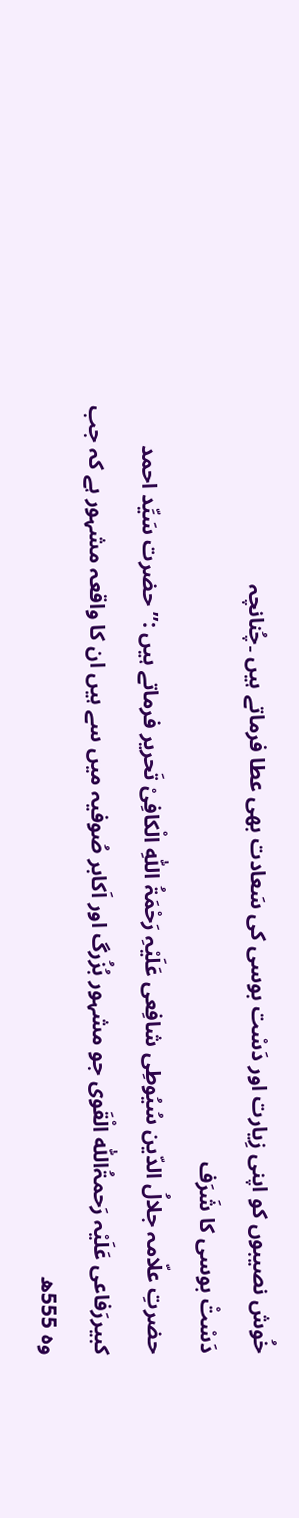خُوش نصیبوں کو اپنی زِیارت اور دَسْت بوسی کی سَعادت بھی عطا فرماتے ہیں ۔چُنانچہ
دَسْتْ بوسی کا شَرَف
حضرتِ علّامہ جلالُ الدّین سُیُوطِی شافِعی عَلَیْہِ رَحْمَۃُ اللّٰہِ الْکافِیْ تَحریر فرماتے ہیں :’’حضرت سَیِّد احمد کبیررَفاعی عَلَیْہ رَحمۃُاللّٰہ الْقَوی جو مشہور بُزُرگ اور اَکابر صُوفیہ میں سے ہیں ان کا واقعہ مشہور ہے کہ جب وہ 555ھ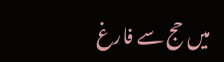میں حج سے فارغ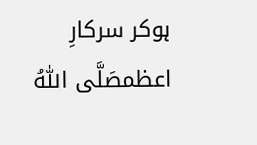ہوکر سرکارِ اعظمصَلَّی اللّٰہُ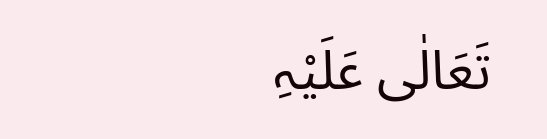تَعَالٰی عَلَیْہِ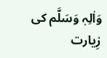وَاٰلِہٖ وَسَلَّم کی زِیارت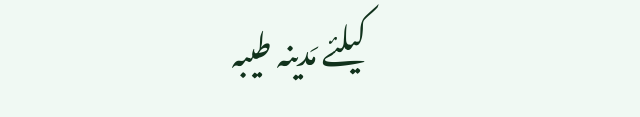کیلئے مَدینہ طیبہ